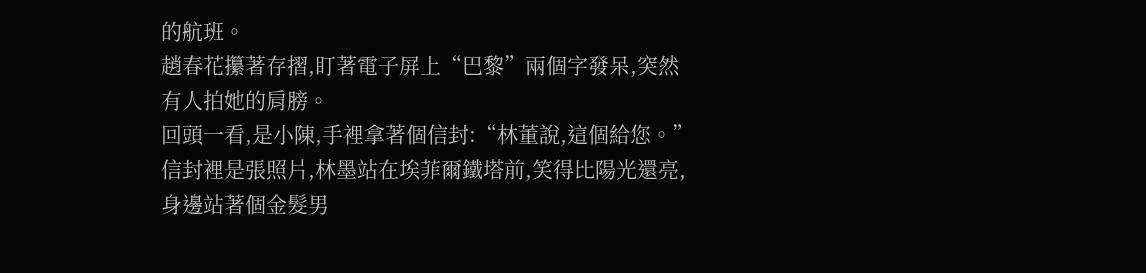的航班。
趙春花攥著存摺,盯著電子屏上“巴黎”兩個字發呆,突然有人拍她的肩膀。
回頭一看,是小陳,手裡拿著個信封:“林董說,這個給您。”
信封裡是張照片,林墨站在埃菲爾鐵塔前,笑得比陽光還亮,身邊站著個金髮男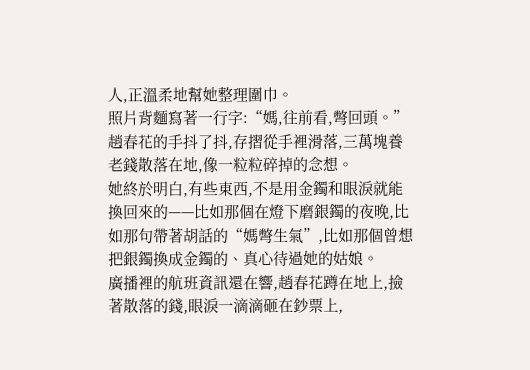人,正溫柔地幫她整理圍巾。
照片背麵寫著一行字:“媽,往前看,彆回頭。”
趙春花的手抖了抖,存摺從手裡滑落,三萬塊養老錢散落在地,像一粒粒碎掉的念想。
她終於明白,有些東西,不是用金鐲和眼淚就能換回來的——比如那個在燈下磨銀鐲的夜晚,比如那句帶著胡話的“媽彆生氣”,比如那個曾想把銀鐲換成金鐲的、真心待過她的姑娘。
廣播裡的航班資訊還在響,趙春花蹲在地上,撿著散落的錢,眼淚一滴滴砸在鈔票上,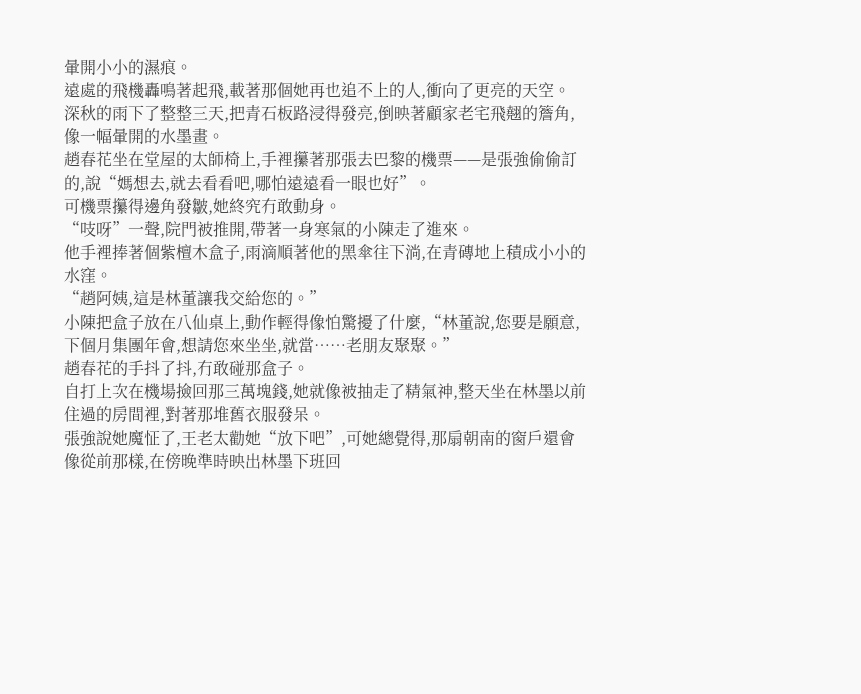暈開小小的濕痕。
遠處的飛機轟鳴著起飛,載著那個她再也追不上的人,衝向了更亮的天空。
深秋的雨下了整整三天,把青石板路浸得發亮,倒映著顧家老宅飛翹的簷角,像一幅暈開的水墨畫。
趙春花坐在堂屋的太師椅上,手裡攥著那張去巴黎的機票——是張強偷偷訂的,說“媽想去,就去看看吧,哪怕遠遠看一眼也好”。
可機票攥得邊角發皺,她終究冇敢動身。
“吱呀”一聲,院門被推開,帶著一身寒氣的小陳走了進來。
他手裡捧著個紫檀木盒子,雨滴順著他的黑傘往下淌,在青磚地上積成小小的水窪。
“趙阿姨,這是林董讓我交給您的。”
小陳把盒子放在八仙桌上,動作輕得像怕驚擾了什麼,“林董說,您要是願意,下個月集團年會,想請您來坐坐,就當……老朋友聚聚。”
趙春花的手抖了抖,冇敢碰那盒子。
自打上次在機場撿回那三萬塊錢,她就像被抽走了精氣神,整天坐在林墨以前住過的房間裡,對著那堆舊衣服發呆。
張強說她魔怔了,王老太勸她“放下吧”,可她總覺得,那扇朝南的窗戶還會像從前那樣,在傍晚準時映出林墨下班回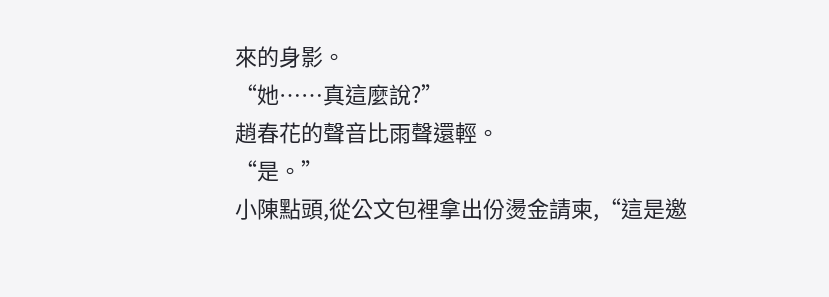來的身影。
“她……真這麼說?”
趙春花的聲音比雨聲還輕。
“是。”
小陳點頭,從公文包裡拿出份燙金請柬,“這是邀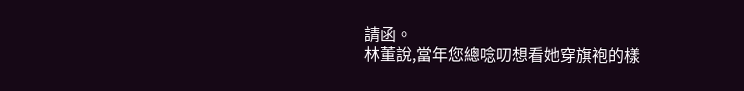請函。
林董說,當年您總唸叨想看她穿旗袍的樣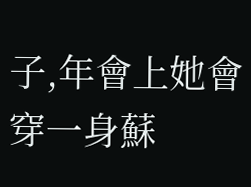子,年會上她會穿一身蘇